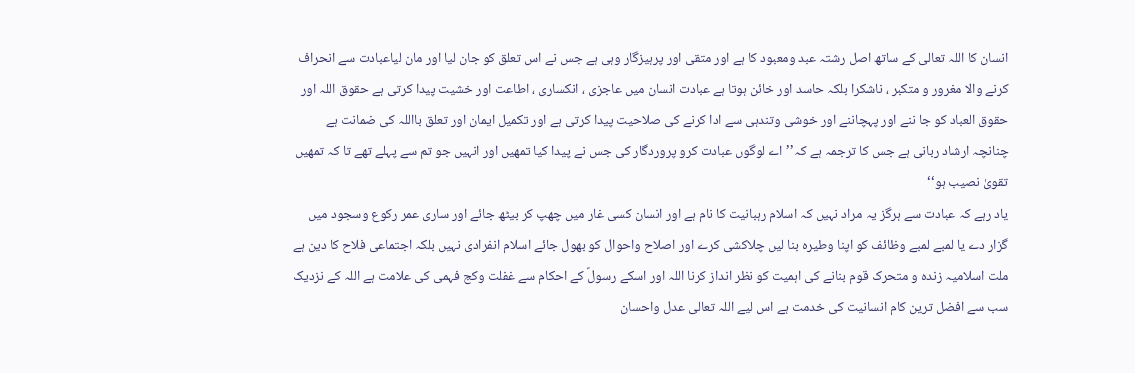انسان کا اللہ تعالی کے ساتھ اصل رشتہ عبد ومعبود کا ہے اور متقی اور پرہیزگار وہی ہے جس نے اس تعلق کو جان لیا اور مان لیاعبادت سے انحراف کرنے والا مغرور و متکبر ، ناشکرا بلکہ حاسد اور خائن ہوتا ہے عبادت انسان میں عاجزی ، انکساری ، اطاعت اور خشیت پیدا کرتی ہے حقوق اللہ اور حقوق العباد کو جا ننے اور پہچاننے اور خوشی وتندہی سے ادا کرنے کی صلاحیت پیدا کرتی ہے اور تکمیل ایمان اور تعلق بااللہ کی ضمانت ہے چنانچہ ارشاد ربانی ہے جس کا ترجمہ ہے کہ’’اے لوگوں عبادت کرو پروردگار کی جس نے پیدا کیا تمھیں اور انہیں جو تم سے پہلے تھے تا کہ تمھیں تقویٰ نصیب ہو‘‘
یاد رہے کہ عبادت سے ہرگز یہ مراد نہیں کہ اسلام رہبانیت کا نام ہے اور انسان کسی غار میں چھپ کر بیٹھ جائے اور ساری عمر رکوع وسجود میں گزار دے یا لمبے لمبے وظائف کو اپنا وطیرہ بنا لیں چلاکشی کرے اور اصلاح واحوال کو بھول جائے اسلام انفرادی نہیں بلکہ اجتماعی فلاح کا دین ہے ملت اسلامیہ زندہ و متحرک قوم بنانے کی اہمیت کو نظر انداز کرنا اللہ اور اسکے رسولؐ کے احکام سے غفلت وکج فہمی کی علامت ہے اللہ کے نزدیک سب سے افضل ترین کام انسانیت کی خدمت ہے اس لیے اللہ تعالی عدل واحسان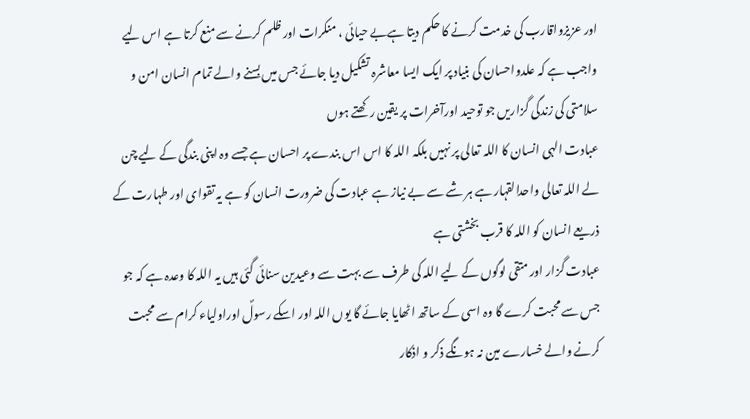اور عزیزواقارب کی خدمت کرنے کا حکم دیتا ہےبے حیائی ، منکرات اور ظلم کرنے سے منع کرتا ہے اس لیے واجب ہے کہ علدواحسان کی بنیاد پر ایک ایسا معاشرہ تشکیل دیا جائے جس میں بسنے والے تمام انسان امن و سلامتی کی زندگی گزاریں جو توحید اورآخرات پر یقین رکھتے ہوں
عبادت الہی انسان کا اللہ تعالی پر نہیں بلکہ اللہ کا اس اس بندے پر احسان ہے جسے وہ اپنی بندگی کے لیے چن لے اللہ تعالی واحدالقہار ہے ہر شے سے بے نیاز ہے عبادت کی ضرورت انسان کو ہے یہ تقوای اور طہارت کے ذریعے انسان کو اللہ کا قرب بخشتی ہے
عبادت گزار اور متقی لوگوں کے لیے اللہ کی طرف سے بہت سے وعیدین سنائی گئی ہیں یہ اللہ کا وعدہ ہے کہ جو جس سے محبت کرے گا وہ اسی کے ساتھ اٹھایا جائے گا یوں اللہ اور اسکے رسولؐ اوراولیاء کرام سے محبت کرنے والے خسارے مین نہ ہونگے ذکر و اذکار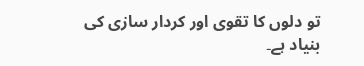تو دلوں کا تقوی اور کردار سازی کی بنیاد ہے۔